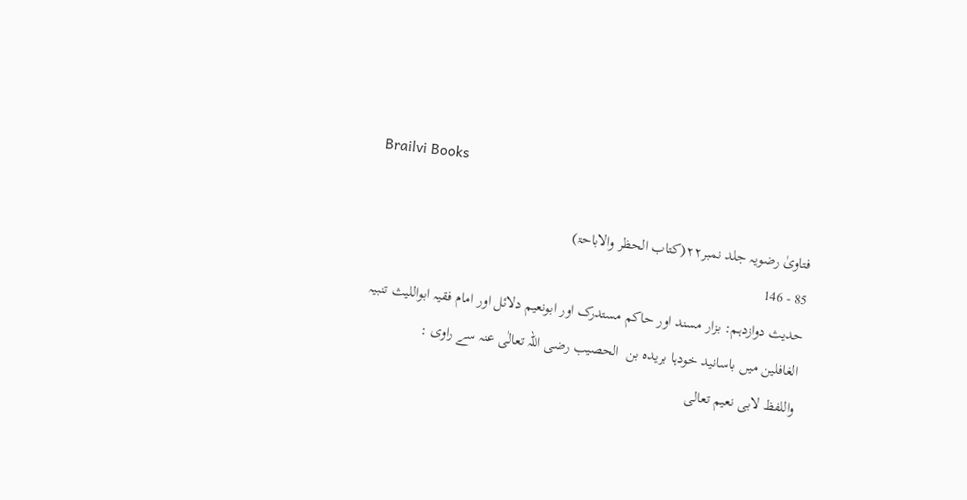Brailvi Books

فتاویٰ رضویہ جلد نمبر۲۲(کتاب الحظر والاباحۃ)
85 - 146
حدیث دوازدہم: بزار مسند اور حاکم مستدرک اور ابونعیم دلائل اور امام فقیہ ابواللیث تنبیہ الغافلین میں باسانید خودہا بریدہ بن  الحصیب رضی اللہ تعالٰی عنہ سے راوی :
واللفظ لابی نعیم تعالی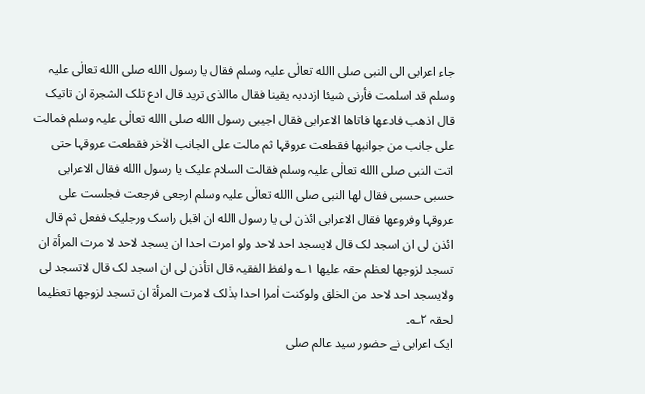جاء اعرابی الی النبی صلی االله تعالٰی علیہ وسلم فقال یا رسول االله صلی االله تعالٰی علیہ وسلم قد اسلمت فأرنی شیئا ازددبہ یقینا فقال ماالذی ترید قال ادع تلک الشجرۃ ان تاتیک قال اذھب فادعھا فاتاھا الاعرابی فقال اجیبی رسول االله صلی االله تعالٰی علیہ وسلم فمالت علی جانب من جوانبھا فقطعت عروقہا ثم مالت علی الجانب الاٰخر فقطعت عروقہا حتی اتت النبی صلی االله تعالٰی علیہ وسلم فقالت السلام علیک یا رسول االله فقال الاعرابی حسبی حسبی فقال لھا النبی صلی االله تعالٰی علیہ وسلم ارجعی فرجعت فجلست علی عروقہا وفروعھا فقال الاعرابی ائذن لی یا رسول االله ان اقبل راسک ورجلیک ففعل ثم قال ائذن لی ان اسجد لک قال لایسجد احد لاحد ولو امرت احدا ان یسجد لاحد لا مرت المرأۃ ان تسجد لزوجھا لعظم حقہ علیھا ۱؎ ولفظ الفقیہ قال اتأذن لی ان اسجد لک قال لاتسجد لی ولایسجد احد لاحد من الخلق ولوکنت اٰمرا احدا بذٰلک لامرت المرأۃ ان تسجد لزوجھا تعظیما لحقہ ۲؎۔
ایک اعرابی نے حضور سید عالم صلی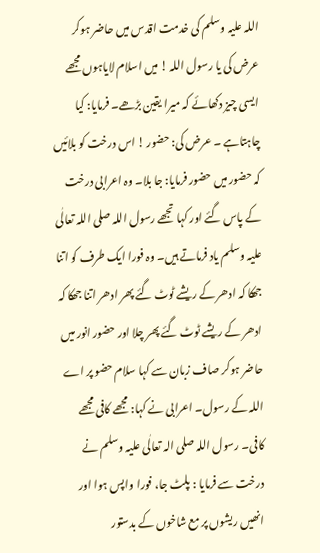اللہ علیہ وسلم کی خدمت اقدس میں حاضر ہوکر عرض کی یا رسول اللہ ! میں اسلام لایاہوں مجھے ایسی چیز دکھائے کہ میرا یقین بڑھے۔ فرمایا: کیا چاہتاہے ۔ عرض کی: حضور ! اس درخت کو بلائیں کہ حضور میں حضور فرمایا: جا بلا۔ وہ اعرابی درخت کے پاس گئے اور کہا تجھے رسول اللہ صلی اللہ تعالٰی علیہ وسلم یاد فرماتے ہیں۔ وہ فورا ایک طرف کو اتنا جھکا کہ ادھر کے ریشے ٹوٹ گئے پھر ادھر اتنا جھکا کہ ادھر کے ریشے ٹوٹ گئے پھر چلا اور حضور انور میں حاضر ہوکر صاف زبان سے کہا سلام حضو پر اے اللہ کے رسول۔ اعرابی نے کہا: مجھے کافی مجھے کافی۔ رسول اللہ صلی الہ تعالٰی علیہ وسلم نے درخت سے فرمایا : پلٹ جا، فورا واپس ہوا اور انھیں ریشوں پر مع شاخوں کے بدستور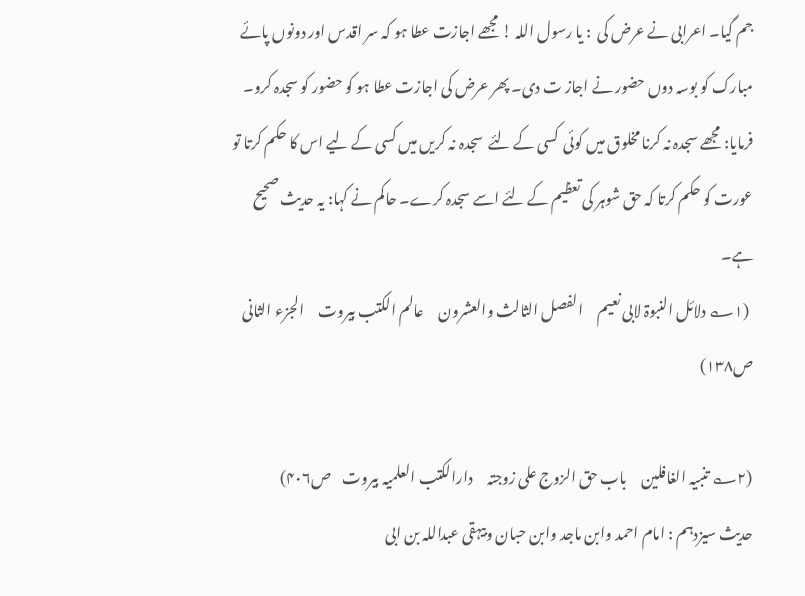جم گیا۔ اعرابی نے عرض کی  : یا رسول اللہ ! مجھے اجازت عطا ہو کہ سر اقدس اور دونوں پائے مبارک کو بوسہ دوں حضور نے اجاز ت دی۔ پھر عرض کی اجازت عطا ہو کو حضور کو سجدہ کرو۔ فرمایا: مجھے سجدہ نہ کرنا مخلوق میں کوئی  کسی کے لئے  سجدہ نہ کریں میں کسی کے لیے اس کا حکم کرتا تو عورت کو حکم کرتا کہ حق شوہر کی تعظیم کے لئے اسے سجدہ کرے۔ حاکم نے کہا: یہ حدیث صحیح ہے۔
 (۱؎ دلائل النبوۃ لابی نعیم     الفصل الثالث والعشرون     عالم الکتب بیروت     الجزء الثانی    ص۱۳۸)

(۲؎ تنبیہ الغافلین     باب حق الزوج علی زوجتہ     دارالکتب العلمیہ بیروت    ص۴۰۶)
حدیث سیزدہم : امام احمد وابن ماجد وابن حبان وبیہقی عبداللہ بن ابی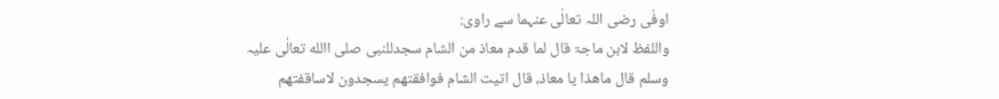اوفٰی رضی اللہ تعالٰی عنہما سے راوی:
واللفظ لابن ماجۃ قال لما قدم معاذ من الشام سجدللنبی صلی االله تعالٰی علیہ وسلم قال ماھذا یا معاذ، قال اتیت الشام فوافقتھم یسجدون لاساقفتھم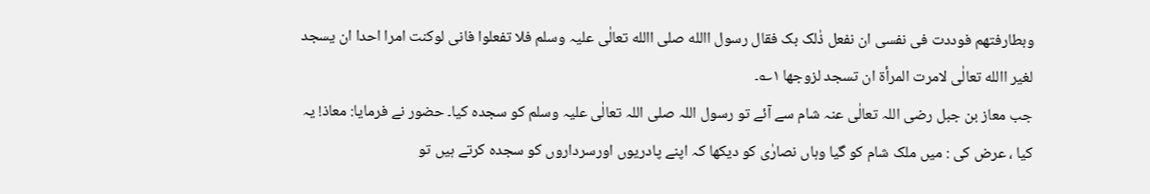وبطارفتھم فوددت فی نفسی ان نفعل ذٰلک بک فقال رسول االله صلی االله تعالٰی علیہ وسلم فلا تفعلوا فانی لوکنت امرا احدا ان یسجد لغیر االله تعالٰی لامرت المرأۃ ان تسجد لزوجھا ۱؎۔
جب معاز بن جبل رضی اللہ تعالٰی عنہ شام سے آئے تو رسول اللہ صلی اللہ تعالٰی علیہ وسلم کو سجدہ کیا۔ حضور نے فرمایا: معاذ! یہ کیا ، عرض کی : میں ملک شام کو گیا وہاں نصارٰی کو دیکھا کہ اپنے پادریوں اورسرداروں کو سجدہ کرتے ہیں تو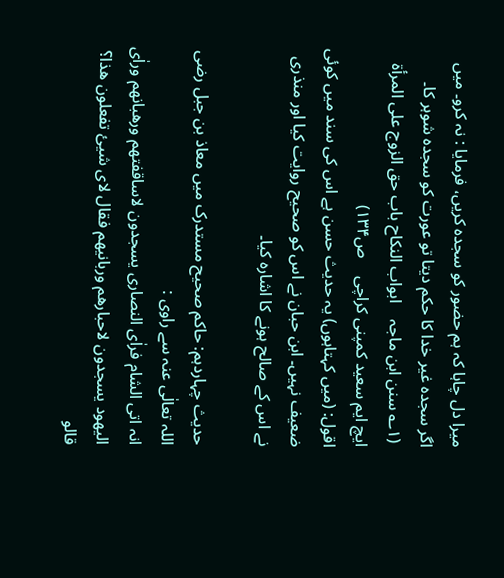میرا دل چاہا کہ ہم حضور کو سجدہ کریں، فرمایا : نہ کرو۔ میں اگر سجدہ غیر خدا کا حکم دیتا تو عورت کو سجدہ شوہر کا۔
 (۱؎ سنن ابن ماجہ    ابواب النکاح باب حق الزوج علی المرأۃ     ایچ ایم سعید کمپنی کراچی    ص۱۳۴)
اقول: (میں کہتاہوں) یہ حدیث حسن ہے اس کی سند میں کوئی ضعیف نہیں۔ ابن حبان نے اس کو صحیح روایت کیا اور منذری نے اس کے صالح ہونے کا اشارہ کیا۔

حدیث چہاردہم: حاکم صحیح مستدرک میں معاذ بن جبل رضی اللہ تعالٰی عنہ سے راوی :
انہ اتی الشام فراٰی النصاری یسجدون لاساقفتھم ورھبانھم وراٰی الیھود یسجدون لاحبارھم وربانیھم فقال لای شیئ تفعلون ھذا؟ قالو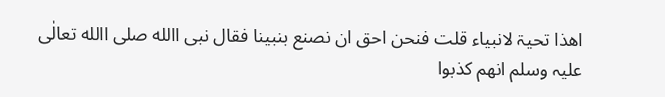اھذا تحیۃ لانبیاء قلت فنحن احق ان نصنع بنبینا فقال نبی االله صلی االله تعالٰی علیہ وسلم انھم کذبوا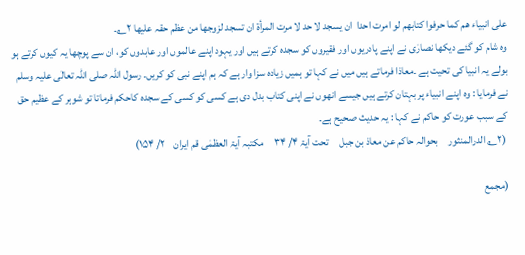علی انبیاء ھم کما حرفوا کتابھم لو امرت احدا  ان یسجد لا حد لا مرت المرأۃ ان تسجد لزوجھا من عظم حقہ علیھا ۲؎۔
وہ شام کو گئے دیکھا نصارٰی نے اپنے پادریوں اور فقیروں کو سجدہ کرتے ہیں اور یہود اپنے عالموں اور عابدوں کو، ان سے پوچھا یہ کیوں کرتے ہو بولے یہ انبیا کی تحیت ہے ۔معاذا فرماتے ہیں میں نے کہا تو ہمیں زیادہ سزا وار ہے کہ ہم اپنے نبی کو کریں۔ رسول اللہ صلی اللہ تعالٰی علیہ وسلم نے فرمایا : وہ اپنے انبیاء پر بہتان کرتے ہیں جیسے انھوں نے اپنی کتاب بدل دی ہے کسی کو کسی کے سجدہ کاحکم فرماتا تو شوہر کے عظیم حق کے سبب عورت کو حاکم نے کہا : یہ حدیث صحیح ہے۔
 (۲؎ الدرالمنثور     بحوالہ حاکم عن معاذ بن جبل     تحت آیۃ ۴/ ۳۴     مکتبہ آیۃ العظمٰی قم ایران    ۲/ ۱۵۴)

(مجمع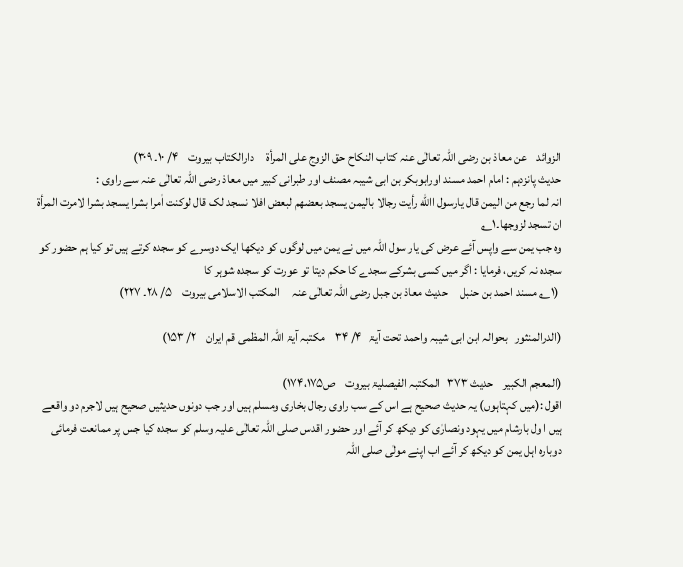الزوائد    عن معاذ بن رضی اللہ تعالٰی عنہ کتاب النکاح حق الزوج علی المرأۃ     دارالکتاب بیروت    ۴/ ۱۰۔ ۳۰۹)
حدیث پانزدہم : امام احمد مسند اورابوبکر بن ابی شیبہ مصنف اور طبرانی کبیر میں معاذ رضی اللہ تعالٰی عنہ سے راوی :
انہ لما رجع من الیمن قال یارسول االله رأیت رجالا بالیمن یسجد بعضھم لبعض افلا نسجد لک قال لوکنت اٰمرا بشرا یسجد بشرا لامرت المرأۃ ان تسجد لزوجھا۔۱؎
وہ جب یمن سے واپس آئے عرض کی یار سول اللہ میں نے یمن میں لوگوں کو دیکھا ایک دوسرے کو سجدہ کرتے ہیں تو کیا ہم حضور کو سجدہ نہ کریں، فرمایا : اگر میں کسی بشرکے سجدے کا حکم دیتا تو عورت کو سجدہ شوہر کا
 (۱؎ مسند احمد بن حنبل     حدیث معاذ بن جبل رضی اللہ تعالٰی عنہ     المکتب الاسلامی بیروت    ۵/ ۲۸۔ ۲۲۷)

(الدرالمنثور   بحوالہ ابن ابی شیبہ واحمد تحت آیۃ   ۴/ ۳۴    مکتبہ آیۃ اللہ المظمی قم ایران    ۲/ ۱۵۳)

(المعجم الکبیر    حدیث ۳۷۳   المکتبہ الفیصلیۃ بیروت    ص۱۷۴،۱۷۵)
اقول :(میں کہتاہوں) یہ حدیث صحیح ہے اس کے سب راوی رجال بخاری ومسلم ہیں اور جب دونوں حدیثیں صحیح ہیں لاجرم دو واقعے ہیں ا ول بارشام میں یہود ونصارٰی کو دیکھ کر آئے اور حضور اقدس صلی اللہ تعالٰی علیہ وسلم کو سجدہ کیا جس پر ممانعت فرمائی دوبارہ اہل یمن کو دیکھ کر آئے اب اپنے مولٰی صلی اللہ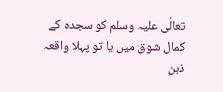تعالٰی علیہ وسلم کو سجدہ کے کمال شوق میں یا تو پہلا واقعہ ذہن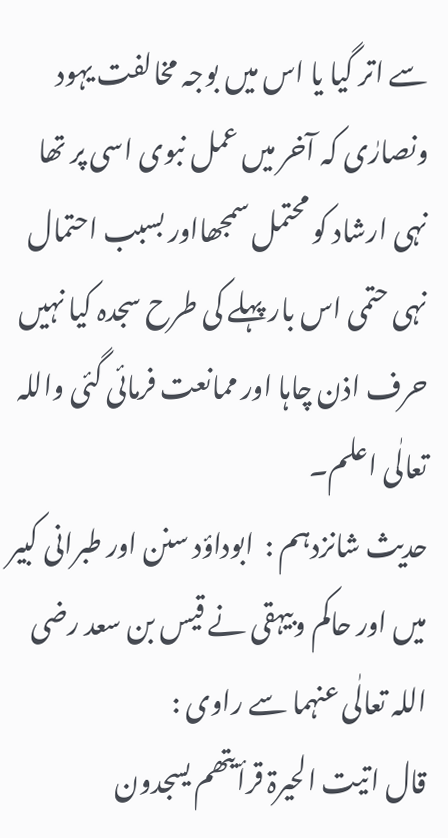سے اتر گیا یا اس میں بوجہ مخالفت یہود ونصارٰی کہ آخر میں عمل نبوی اسی پر تھا نہی ارشاد کو محتمل سمجھااور بسبب احتمال نہی حتمی اس بار پہلے کی طرح سجدہ کیا نہیں حرف اذن چاہا اور ممانعت فرمائی گئی واللہ تعالٰی اعلم۔
حدیث شانزدہم :  ابوداؤد سنن اور طبرانی کبیر میں اور حاکم وبیہقی نے قیس بن سعد رضی اللہ تعالٰی عنہما سے راوی :
قال اتیت الحیرۃ قرأیتھم یسجدون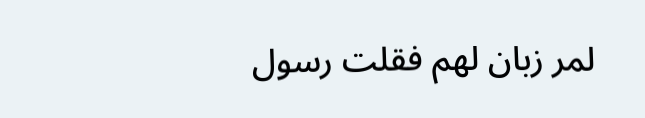لمر زبان لھم فقلت رسول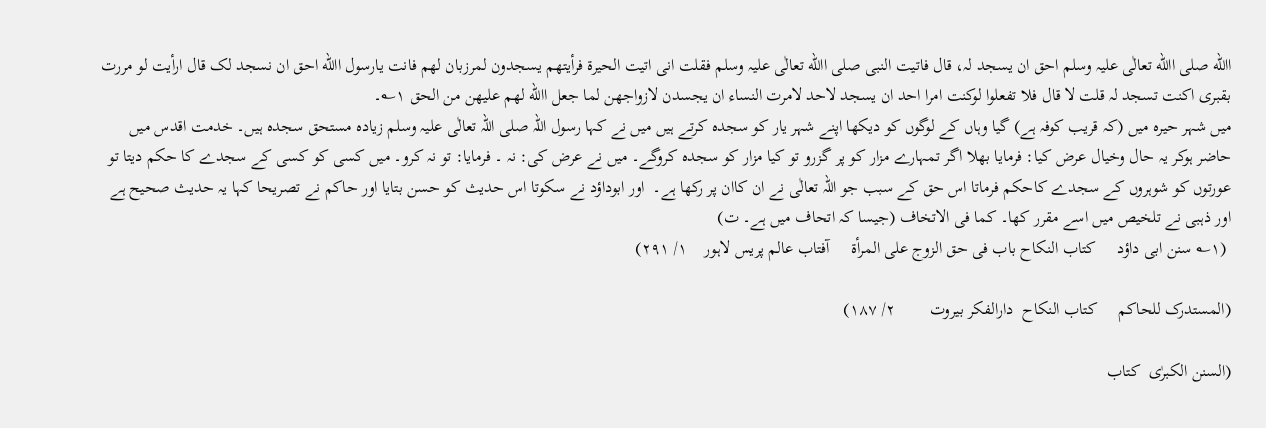االله صلی االله تعالٰی علیہ وسلم احق ان یسجد لہ، قال فاتیت النبی صلی االله تعالٰی علیہ وسلم فقلت انی اتیت الحیرۃ فرأیتھم یسجدون لمرزبان لھم فانت یارسول االله احق ان نسجد لک قال ارأیت لو مررت بقبری اکنت تسجد لہ قلت لا قال فلا تفعلوا لوکنت امرا احد ان یسجد لاحد لامرت النساء ان یجسدن لازواجھن لما جعل االله لھم علیھن من الحق ۱؎۔
میں شہر حیرہ میں (کہ قریب کوفہ ہے) گیا وہاں کے لوگوں کو دیکھا اپنے شہر یار کو سجدہ کرتے ہیں میں نے کہا رسول اللہ صلی اللہ تعالٰی علیہ وسلم زیادہ مستحق سجدہ ہیں۔ خدمت اقدس میں حاضر ہوکر یہ حال وخیال عرض کیا: فرمایا بھلا اگر تمہارے مزار کو پر گزرو تو کیا مزار کو سجدہ کروگے۔ میں نے عرض کی: نہ ۔ فرمایا: تو نہ کرو۔ میں کسی کو کسی کے سجدے کا حکم دیتا تو عورتوں کو شوہروں کے سجدے کاحکم فرماتا اس حق کے سبب جو اللہ تعالٰی نے ان کاان پر رکھا ہے۔  اور ابوداؤد نے سکوتا اس حدیث کو حسن بتایا اور حاکم نے تصریحا کہا یہ حدیث صحیح ہے اور ذہبی نے تلخیص میں اسے مقرر کھا۔ کما فی الاتخاف (جیسا کہ اتحاف میں ہے۔ ت)
 (۱؎ سنن ابی داؤد     کتاب النکاح باب فی حق الزوج علی المرأۃ     آفتاب عالم پریس لاہور    ۱/ ۲۹۱)

(المستدرک للحاکم     کتاب النکاح  دارالفکر بیروت        ۲/ ۱۸۷)

(السنن الکبرٰی  کتاب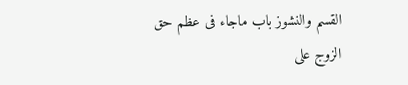القسم والنشوز باب ماجاء فی عظم حق الزوج علی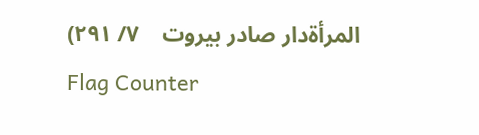المرأۃدار صادر بیروت    ۷/ ۲۹۱)
Flag Counter